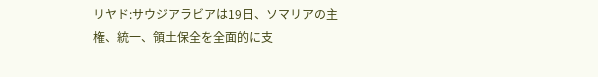リヤド:サウジアラビアは19日、ソマリアの主権、統一、領土保全を全面的に支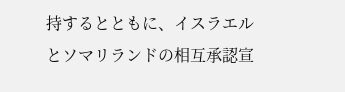持するとともに、イスラエルとソマリランドの相互承認宣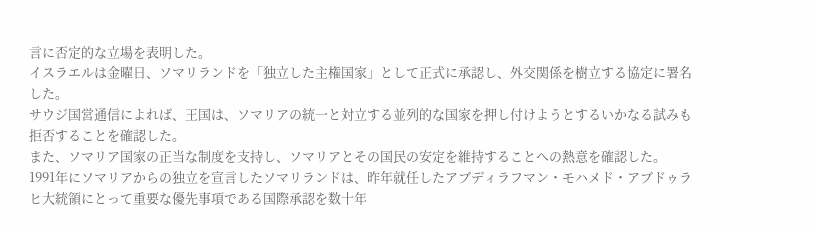言に否定的な立場を表明した。
イスラエルは金曜日、ソマリランドを「独立した主権国家」として正式に承認し、外交関係を樹立する協定に署名した。
サウジ国営通信によれば、王国は、ソマリアの統一と対立する並列的な国家を押し付けようとするいかなる試みも拒否することを確認した。
また、ソマリア国家の正当な制度を支持し、ソマリアとその国民の安定を維持することへの熱意を確認した。
1991年にソマリアからの独立を宣言したソマリランドは、昨年就任したアブディラフマン・モハメド・アブドゥラヒ大統領にとって重要な優先事項である国際承認を数十年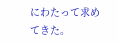にわたって求めてきた。